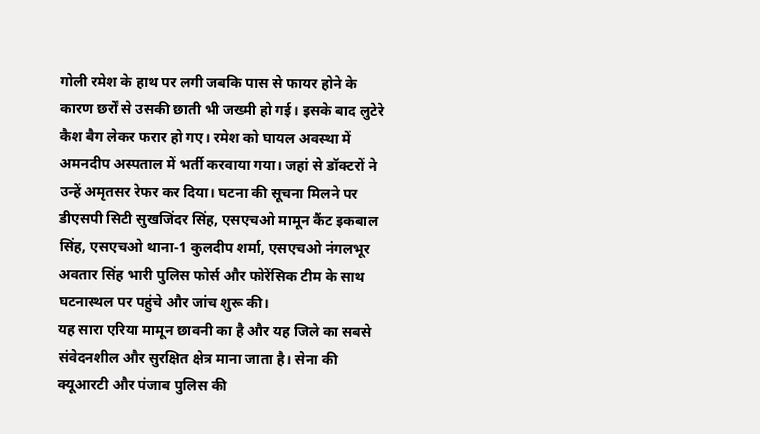गोली रमेश के हाथ पर लगी जबकि पास से फायर होने के कारण छर्रों से उसकी छाती भी जख्मी हो गई। इसके बाद लुटेरे कैश बैग लेकर फरार हो गए। रमेश को घायल अवस्था में अमनदीप अस्पताल में भर्ती करवाया गया। जहां से डॉक्टरों ने उन्हें अमृतसर रेफर कर दिया। घटना की सूचना मिलने पर डीएसपी सिटी सुखजिंदर सिंह, एसएचओ मामून कैंट इकबाल सिंह, एसएचओ थाना-1 कुलदीप शर्मा, एसएचओ नंगलभूर अवतार सिंह भारी पुलिस फोर्स और फोरेंसिक टीम के साथ घटनास्थल पर पहुंचे और जांच शुरू की।
यह सारा एरिया मामून छावनी का है और यह जिले का सबसे संवेदनशील और सुरक्षित क्षेत्र माना जाता है। सेना की क्यूआरटी और पंजाब पुलिस की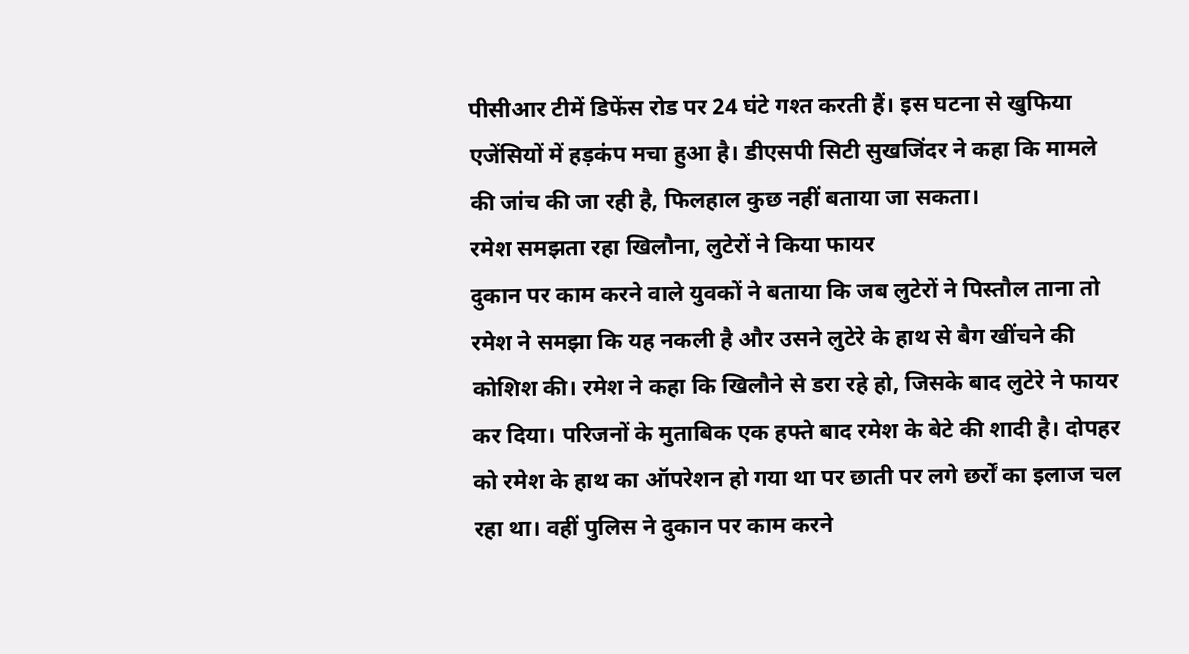पीसीआर टीमें डिफेंस रोड पर 24 घंटे गश्त करती हैं। इस घटना से खुफिया एजेंसियों में हड़कंप मचा हुआ है। डीएसपी सिटी सुखजिंदर ने कहा कि मामले की जांच की जा रही है, फिलहाल कुछ नहीं बताया जा सकता।
रमेश समझता रहा खिलौना, लुटेरों ने किया फायर
दुकान पर काम करने वाले युवकों ने बताया कि जब लुटेरों ने पिस्तौल ताना तो रमेश ने समझा कि यह नकली है और उसने लुटेरे के हाथ से बैग खींचने की कोशिश की। रमेश ने कहा कि खिलौने से डरा रहे हो, जिसके बाद लुटेरे ने फायर कर दिया। परिजनों के मुताबिक एक हफ्ते बाद रमेश के बेटे की शादी है। दोपहर को रमेश के हाथ का ऑपरेशन हो गया था पर छाती पर लगे छर्रों का इलाज चल रहा था। वहीं पुलिस ने दुकान पर काम करने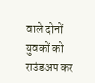वाले दोनों युवकों को राउंडअप कर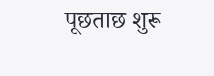पूछताछ शुरू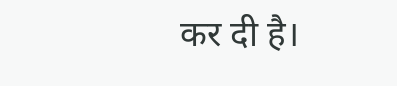कर दी है।